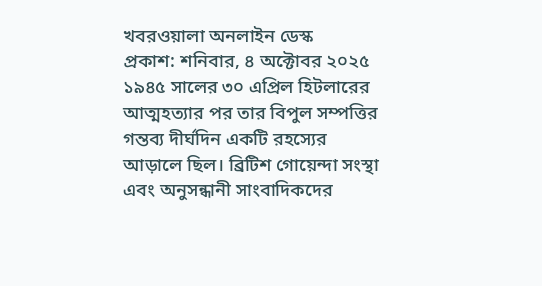খবরওয়ালা অনলাইন ডেস্ক
প্রকাশ: শনিবার, ৪ অক্টোবর ২০২৫
১৯৪৫ সালের ৩০ এপ্রিল হিটলারের আত্মহত্যার পর তার বিপুল সম্পত্তির গন্তব্য দীর্ঘদিন একটি রহস্যের আড়ালে ছিল। ব্রিটিশ গোয়েন্দা সংস্থা এবং অনুসন্ধানী সাংবাদিকদের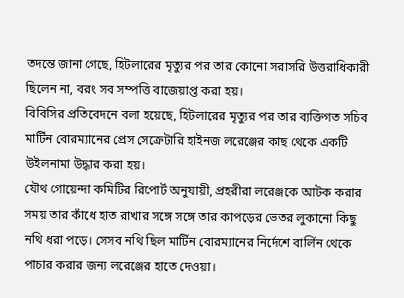তদন্তে জানা গেছে, হিটলারের মৃত্যুর পর তার কোনো সরাসরি উত্তরাধিকারী ছিলেন না, বরং সব সম্পত্তি বাজেয়াপ্ত করা হয়।
বিবিসির প্রতিবেদনে বলা হয়েছে, হিটলারের মৃত্যুর পর তার ব্যক্তিগত সচিব মার্টিন বোরম্যানের প্রেস সেক্রেটারি হাইনজ লরেঞ্জের কাছ থেকে একটি উইলনামা উদ্ধার করা হয়।
যৌথ গোয়েন্দা কমিটির রিপোর্ট অনুযায়ী, প্রহরীরা লরেঞ্জকে আটক করার সময় তার কাঁধে হাত রাখার সঙ্গে সঙ্গে তার কাপড়ের ভেতর লুকানো কিছু নথি ধরা পড়ে। সেসব নথি ছিল মার্টিন বোরম্যানের নির্দেশে বার্লিন থেকে পাচার করার জন্য লরেঞ্জের হাতে দেওয়া।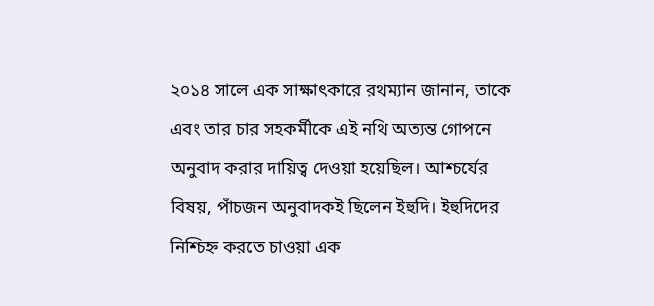২০১৪ সালে এক সাক্ষাৎকারে রথম্যান জানান, তাকে এবং তার চার সহকর্মীকে এই নথি অত্যন্ত গোপনে অনুবাদ করার দায়িত্ব দেওয়া হয়েছিল। আশ্চর্যের বিষয়, পাঁচজন অনুবাদকই ছিলেন ইহুদি। ইহুদিদের নিশ্চিহ্ন করতে চাওয়া এক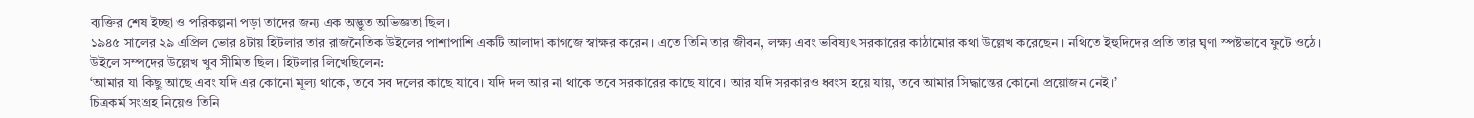ব্যক্তির শেষ ইচ্ছা ও পরিকল্পনা পড়া তাদের জন্য এক অদ্ভুত অভিজ্ঞতা ছিল।
১৯৪৫ সালের ২৯ এপ্রিল ভোর ৪টায় হিটলার তার রাজনৈতিক উইলের পাশাপাশি একটি আলাদা কাগজে স্বাক্ষর করেন। এতে তিনি তার জীবন, লক্ষ্য এবং ভবিষ্যৎ সরকারের কাঠামোর কথা উল্লেখ করেছেন। নথিতে ইহুদিদের প্রতি তার ঘৃণা স্পষ্টভাবে ফুটে ওঠে।
উইলে সম্পদের উল্লেখ খুব সীমিত ছিল। হিটলার লিখেছিলেন:
‘আমার যা কিছু আছে এবং যদি এর কোনো মূল্য থাকে, তবে সব দলের কাছে যাবে। যদি দল আর না থাকে তবে সরকারের কাছে যাবে। আর যদি সরকারও ধ্বংস হয়ে যায়, তবে আমার সিদ্ধান্তের কোনো প্রয়োজন নেই।’
চিত্রকর্ম সংগ্রহ নিয়েও তিনি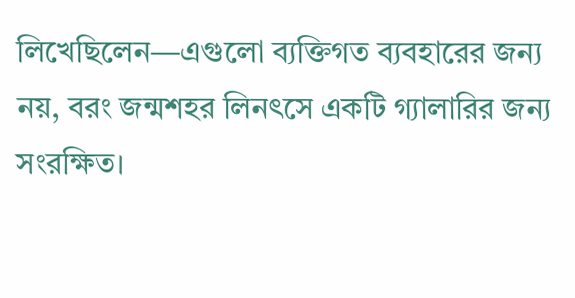লিখেছিলেন—এগুলো ব্যক্তিগত ব্যবহারের জন্য নয়, বরং জন্মশহর লিনৎসে একটি গ্যালারির জন্য সংরক্ষিত।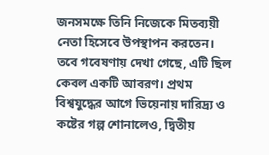জনসমক্ষে তিনি নিজেকে মিতব্যয়ী নেতা হিসেবে উপস্থাপন করতেন। তবে গবেষণায় দেখা গেছে, এটি ছিল কেবল একটি আবরণ। প্রথম বিশ্বযুদ্ধের আগে ভিয়েনায় দারিদ্র্য ও কষ্টের গল্প শোনালেও, দ্বিতীয়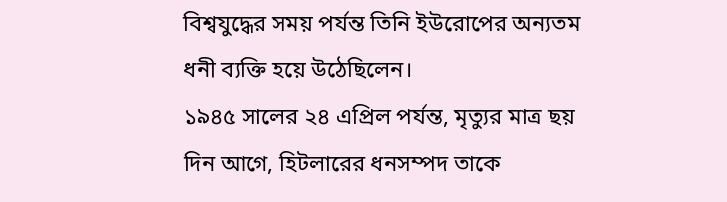বিশ্বযুদ্ধের সময় পর্যন্ত তিনি ইউরোপের অন্যতম ধনী ব্যক্তি হয়ে উঠেছিলেন।
১৯৪৫ সালের ২৪ এপ্রিল পর্যন্ত, মৃত্যুর মাত্র ছয় দিন আগে, হিটলারের ধনসম্পদ তাকে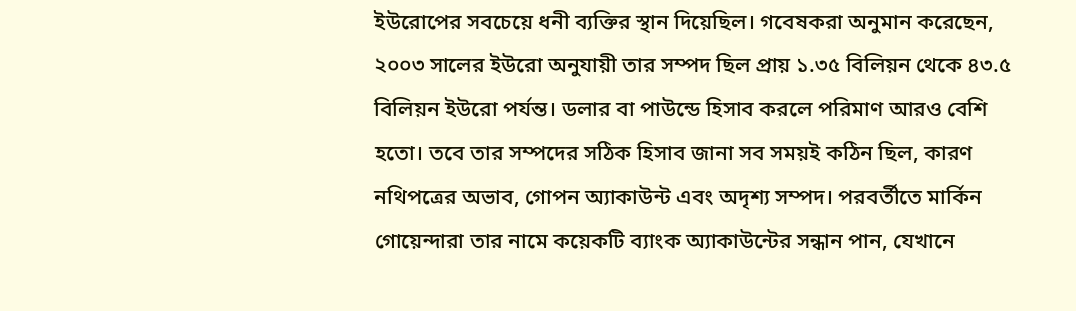ইউরোপের সবচেয়ে ধনী ব্যক্তির স্থান দিয়েছিল। গবেষকরা অনুমান করেছেন, ২০০৩ সালের ইউরো অনুযায়ী তার সম্পদ ছিল প্রায় ১.৩৫ বিলিয়ন থেকে ৪৩.৫ বিলিয়ন ইউরো পর্যন্ত। ডলার বা পাউন্ডে হিসাব করলে পরিমাণ আরও বেশি হতো। তবে তার সম্পদের সঠিক হিসাব জানা সব সময়ই কঠিন ছিল, কারণ নথিপত্রের অভাব, গোপন অ্যাকাউন্ট এবং অদৃশ্য সম্পদ। পরবর্তীতে মার্কিন গোয়েন্দারা তার নামে কয়েকটি ব্যাংক অ্যাকাউন্টের সন্ধান পান, যেখানে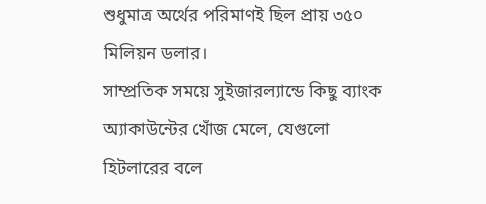শুধুমাত্র অর্থের পরিমাণই ছিল প্রায় ৩৫০ মিলিয়ন ডলার।
সাম্প্রতিক সময়ে সুইজারল্যান্ডে কিছু ব্যাংক অ্যাকাউন্টের খোঁজ মেলে, যেগুলো হিটলারের বলে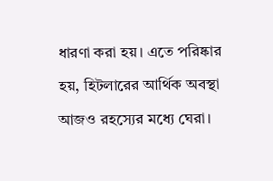ধারণা করা হয়। এতে পরিষ্কার হয়, হিটলারের আর্থিক অবস্থা আজও রহস্যের মধ্যে ঘেরা।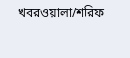খবরওয়ালা/শরিফ